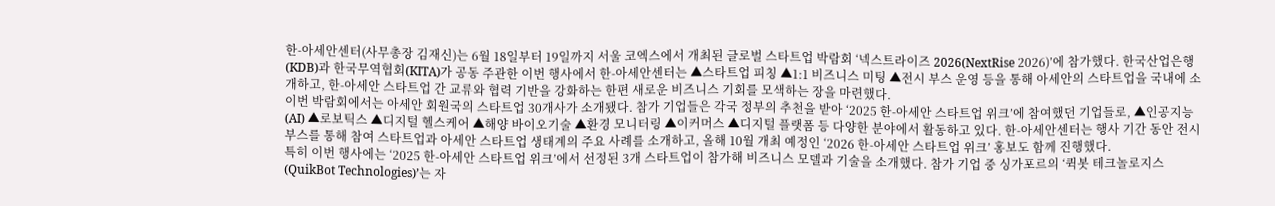한-아세안센터(사무총장 김재신)는 6월 18일부터 19일까지 서울 코엑스에서 개최된 글로벌 스타트업 박람회 ‘넥스트라이즈 2026(NextRise 2026)’에 참가했다. 한국산업은행(KDB)과 한국무역협회(KITA)가 공동 주관한 이번 행사에서 한-아세안센터는 ▲스타트업 피칭 ▲1:1 비즈니스 미팅 ▲전시 부스 운영 등을 통해 아세안의 스타트업을 국내에 소개하고, 한-아세안 스타트업 간 교류와 협력 기반을 강화하는 한편 새로운 비즈니스 기회를 모색하는 장을 마련했다.
이번 박람회에서는 아세안 회원국의 스타트업 30개사가 소개됐다. 참가 기업들은 각국 정부의 추천을 받아 ‘2025 한-아세안 스타트업 위크’에 참여했던 기업들로, ▲인공지능(AI) ▲로보틱스 ▲디지털 헬스케어 ▲해양 바이오기술 ▲환경 모니터링 ▲이커머스 ▲디지털 플랫폼 등 다양한 분야에서 활동하고 있다. 한-아세안센터는 행사 기간 동안 전시 부스를 통해 참여 스타트업과 아세안 스타트업 생태계의 주요 사례를 소개하고, 올해 10월 개최 예정인 ‘2026 한-아세안 스타트업 위크’ 홍보도 함께 진행했다.
특히 이번 행사에는 ‘2025 한-아세안 스타트업 위크’에서 선정된 3개 스타트업이 참가해 비즈니스 모델과 기술을 소개했다. 참가 기업 중 싱가포르의 ‘퀵봇 테크놀로지스(QuikBot Technologies)’는 자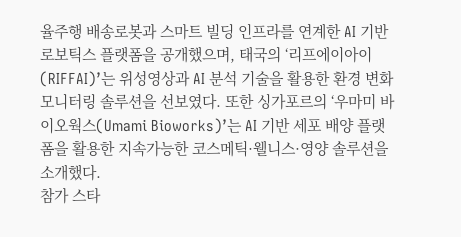율주행 배송로봇과 스마트 빌딩 인프라를 연계한 AI 기반 로보틱스 플랫폼을 공개했으며, 태국의 ‘리프에이아이(RIFFAI)’는 위성영상과 AI 분석 기술을 활용한 환경 변화 모니터링 솔루션을 선보였다. 또한 싱가포르의 ‘우마미 바이오웍스(Umami Bioworks)’는 AI 기반 세포 배양 플랫폼을 활용한 지속가능한 코스메틱·웰니스·영양 솔루션을 소개했다.
참가 스타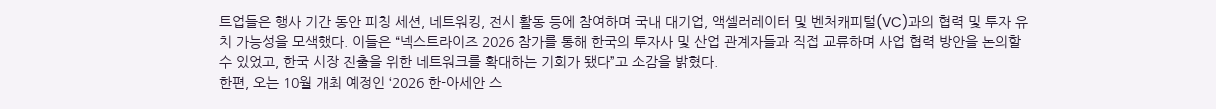트업들은 행사 기간 동안 피칭 세션, 네트워킹, 전시 활동 등에 참여하며 국내 대기업, 액셀러레이터 및 벤처캐피털(VC)과의 협력 및 투자 유치 가능성을 모색했다. 이들은 “넥스트라이즈 2026 참가를 통해 한국의 투자사 및 산업 관계자들과 직접 교류하며 사업 협력 방안을 논의할 수 있었고, 한국 시장 진출을 위한 네트워크를 확대하는 기회가 됐다”고 소감을 밝혔다.
한편, 오는 10월 개최 예정인 ‘2026 한-아세안 스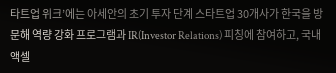타트업 위크’에는 아세안의 초기 투자 단계 스타트업 30개사가 한국을 방문해 역량 강화 프로그램과 IR(Investor Relations) 피칭에 참여하고, 국내 액셀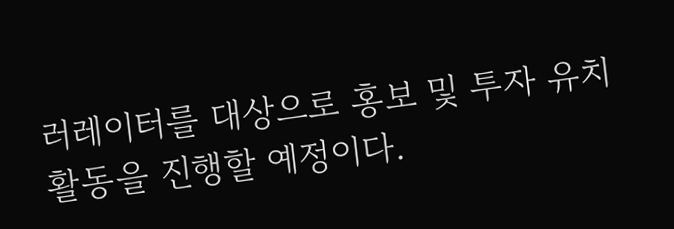러레이터를 대상으로 홍보 및 투자 유치 활동을 진행할 예정이다.